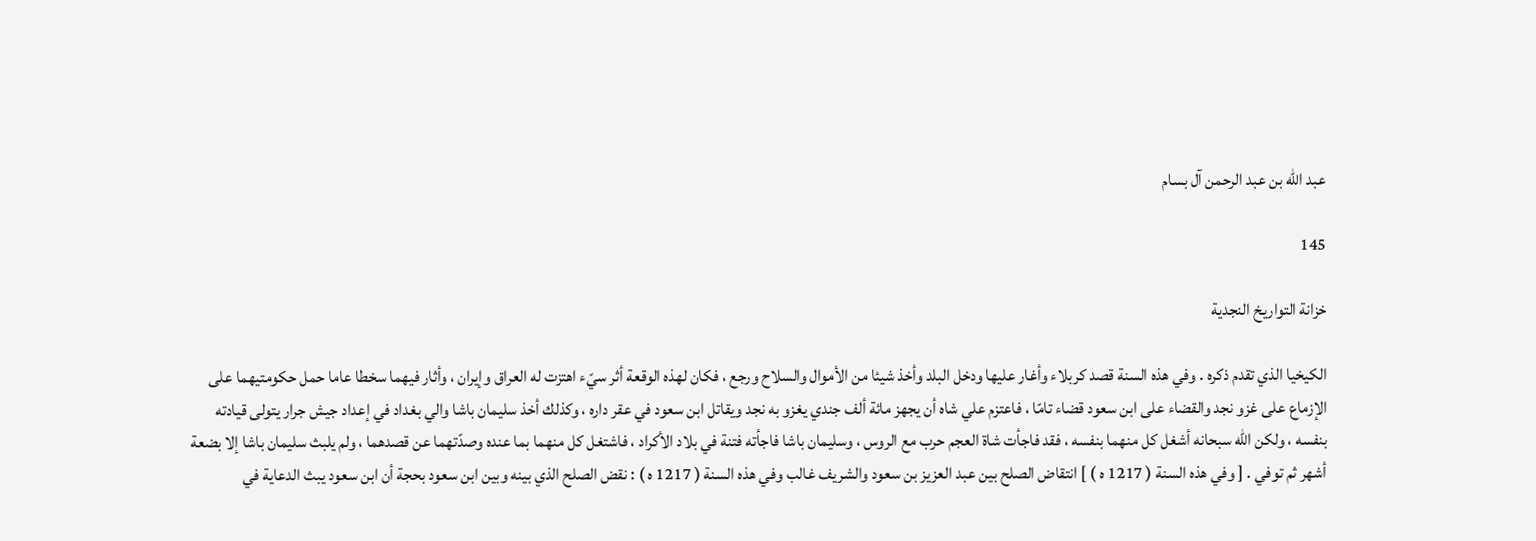عبد الله بن عبد الرحمن آل بسام

145

خزانة التواريخ النجدية

الكيخيا الذي تقدم ذكره . وفي هذه السنة قصد كربلاء وأغار عليها ودخل البلد وأخذ شيئا من الأموال والسلاح ورجع ، فكان لهذه الوقعة أثر سيّء اهتزت له العراق وإيران ، وأثار فيهما سخطا عاما حمل حكومتيهما على الإزماع على غزو نجد والقضاء على ابن سعود قضاء تامّا ، فاعتزم علي شاه أن يجهز مائة ألف جندي يغزو به نجد ويقاتل ابن سعود في عقر داره ، وكذلك أخذ سليمان باشا والي بغداد في إعداد جيش جرار يتولى قيادته بنفسه ، ولكن اللّه سبحانه أشغل كل منهما بنفسه ، فقد فاجأت شاة العجم حرب مع الروس ، وسليمان باشا فاجأته فتنة في بلاد الأكراد ، فاشتغل كل منهما بما عنده وصدّتهما عن قصدهما ، ولم يلبث سليمان باشا إلا بضعة أشهر ثم توفي . [ وفي هذه السنة ( 1217 ه ) ] انتقاض الصلح بين عبد العزيز بن سعود والشريف غالب وفي هذه السنة ( 1217 ه ) : نقض الصلح الذي بينه وبين ابن سعود بحجة أن ابن سعود يبث الدعاية في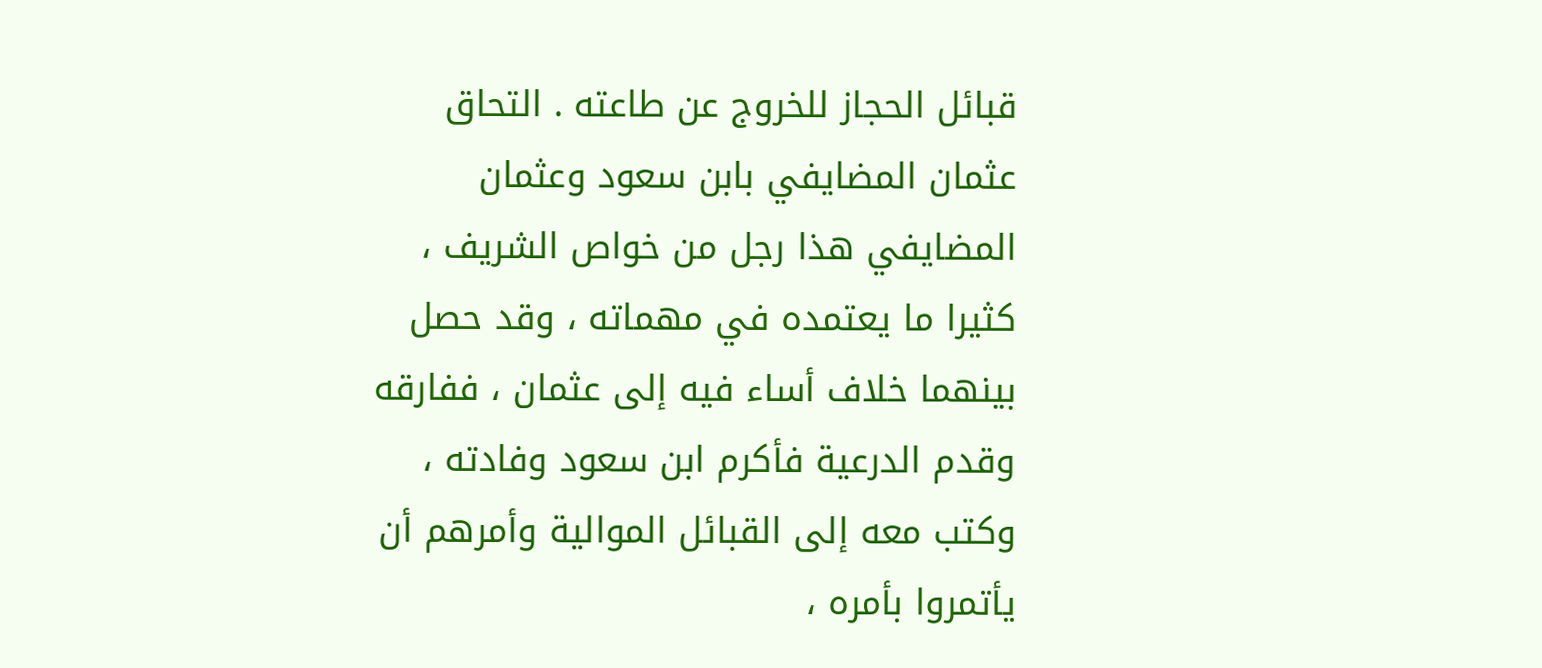قبائل الحجاز للخروج عن طاعته . التحاق عثمان المضايفي بابن سعود وعثمان المضايفي هذا رجل من خواص الشريف ، كثيرا ما يعتمده في مهماته ، وقد حصل بينهما خلاف أساء فيه إلى عثمان ، ففارقه وقدم الدرعية فأكرم ابن سعود وفادته ، وكتب معه إلى القبائل الموالية وأمرهم أن يأتمروا بأمره ،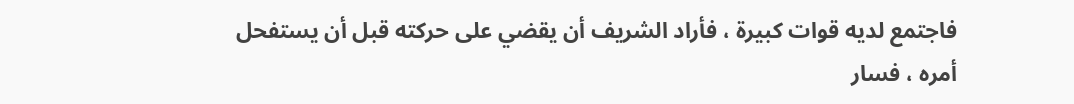فاجتمع لديه قوات كبيرة ، فأراد الشريف أن يقضي على حركته قبل أن يستفحل أمره ، فسار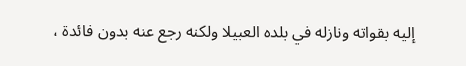إليه بقواته ونازله في بلده العبيلا ولكنه رجع عنه بدون فائدة ،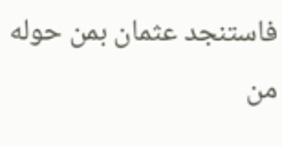فاستنجد عثمان بمن حوله من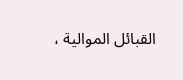القبائل الموالية ،